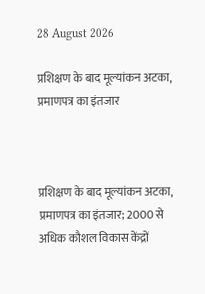28 August 2026

प्रशिक्षण के बाद मूल्यांकन अटका, प्रमाणपत्र का इंतजार



प्रशिक्षण के बाद मूल्यांकन अटका, प्रमाणपत्र का इंतजार; 2000 से अधिक कौशल विकास केंद्रों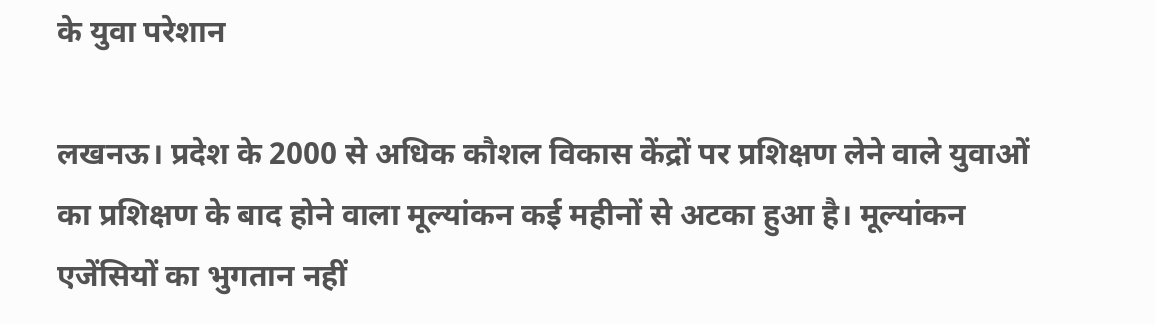के युवा परेशान

लखनऊ। प्रदेश के 2000 से अधिक कौशल विकास केंद्रों पर प्रशिक्षण लेने वाले युवाओं का प्रशिक्षण के बाद होने वाला मूल्यांकन कई महीनों से अटका हुआ है। मूल्यांकन एजेंसियों का भुगतान नहीं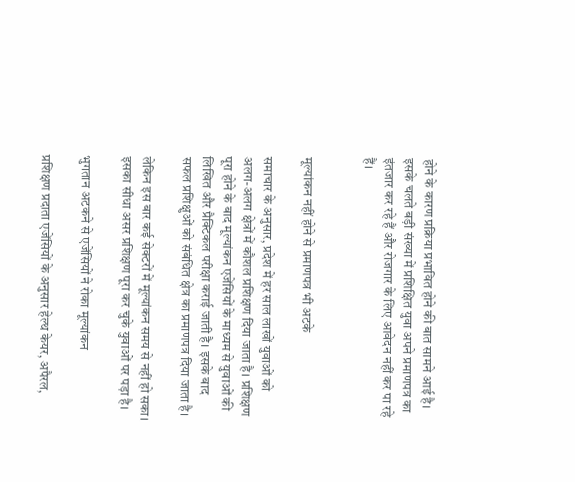होने के कारण प्रक्रिया प्रभावित होने की बात सामने आई है। इसके चलते बड़ी संख्या में प्रशिक्षित युवा अपने प्रमाणपत्र का इंतजार कर रहे हैं और रोजगार के लिए आवेदन नहीं कर पा रहे हैं।


मूल्यांकन नहीं होने से प्रमाणपत्र भी अटके

समाचार के अनुसार, प्रदेश में हर साल लाखों युवाओं को अलग-अलग क्षेत्रों में कौशल प्रशिक्षण दिया जाता है। प्रशिक्षण पूरा होने के बाद मूल्यांकन एजेंसियों के माध्यम से युवाओं की लिखित और प्रैक्टिकल परीक्षा कराई जाती है। इसके बाद सफल प्रशिक्षुओं को संबंधित क्षेत्र का प्रमाणपत्र दिया जाता है।

लेकिन इस बार कई सेक्टरों में मूल्यांकन समय से नहीं हो सका। इसका सीधा असर प्रशिक्षण पूरा कर चुके युवाओं पर पड़ा है।

भुगतान अटकने से एजेंसियों ने रोका मूल्यांकन

प्रशिक्षण प्रदाता एजेंसियों के अनुसार हेल्थ केयर, अपैरल,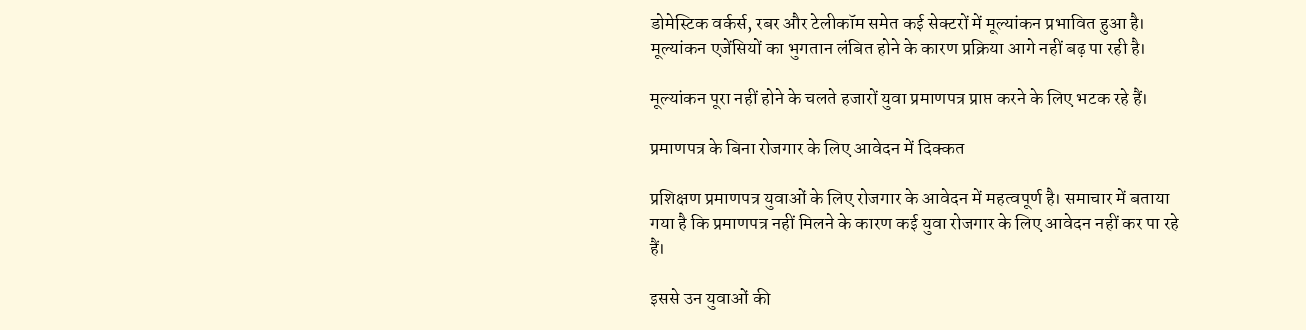डोमेस्टिक वर्कर्स, रबर और टेलीकॉम समेत कई सेक्टरों में मूल्यांकन प्रभावित हुआ है। मूल्यांकन एजेंसियों का भुगतान लंबित होने के कारण प्रक्रिया आगे नहीं बढ़ पा रही है।

मूल्यांकन पूरा नहीं होने के चलते हजारों युवा प्रमाणपत्र प्राप्त करने के लिए भटक रहे हैं।

प्रमाणपत्र के बिना रोजगार के लिए आवेदन में दिक्कत

प्रशिक्षण प्रमाणपत्र युवाओं के लिए रोजगार के आवेदन में महत्वपूर्ण है। समाचार में बताया गया है कि प्रमाणपत्र नहीं मिलने के कारण कई युवा रोजगार के लिए आवेदन नहीं कर पा रहे हैं।

इससे उन युवाओं की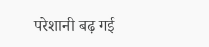परेशानी बढ़ गई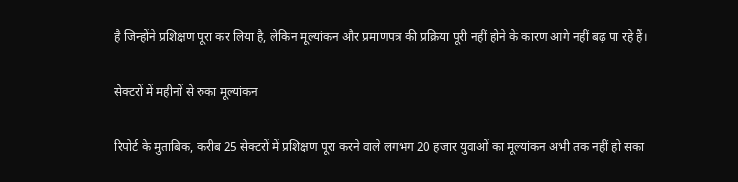है जिन्होंने प्रशिक्षण पूरा कर लिया है, लेकिन मूल्यांकन और प्रमाणपत्र की प्रक्रिया पूरी नहीं होने के कारण आगे नहीं बढ़ पा रहे हैं।

सेक्टरों में महीनों से रुका मूल्यांकन

रिपोर्ट के मुताबिक, करीब 25 सेक्टरों में प्रशिक्षण पूरा करने वाले लगभग 20 हजार युवाओं का मूल्यांकन अभी तक नहीं हो सका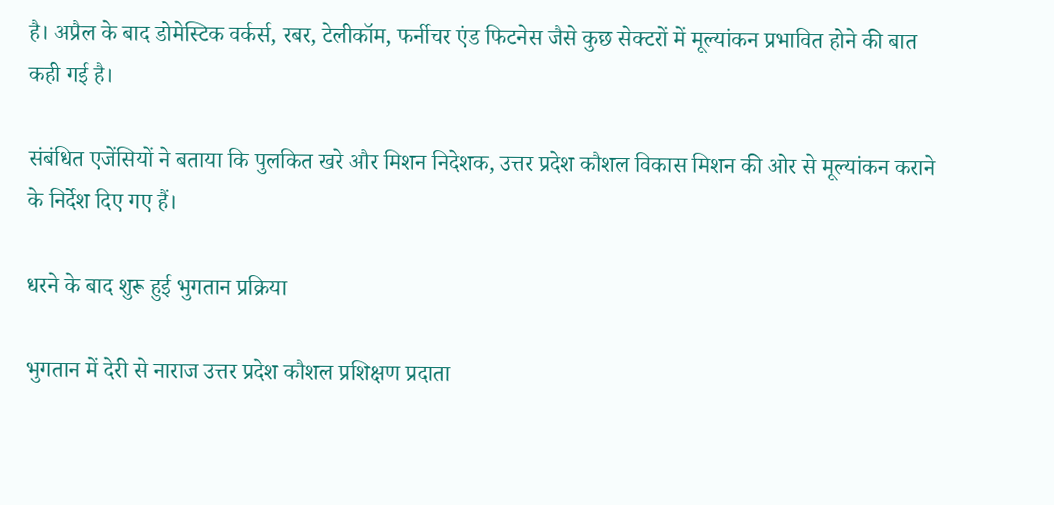है। अप्रैल के बाद डोमेस्टिक वर्कर्स, रबर, टेलीकॉम, फर्नीचर एंड फिटनेस जैसे कुछ सेक्टरों में मूल्यांकन प्रभावित होने की बात कही गई है।

संबंधित एजेंसियों ने बताया कि पुलकित खरे और मिशन निदेशक, उत्तर प्रदेश कौशल विकास मिशन की ओर से मूल्यांकन कराने के निर्देश दिए गए हैं।

धरने के बाद शुरू हुई भुगतान प्रक्रिया

भुगतान में देरी से नाराज उत्तर प्रदेश कौशल प्रशिक्षण प्रदाता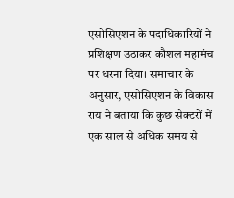एसोसिएशन के पदाधिकारियों ने प्रशिक्षण उठाकर कौशल महामंच पर धरना दिया। समाचार के अनुसार, एसोसिएशन के विकास राय ने बताया कि कुछ सेक्टरों में एक साल से अधिक समय से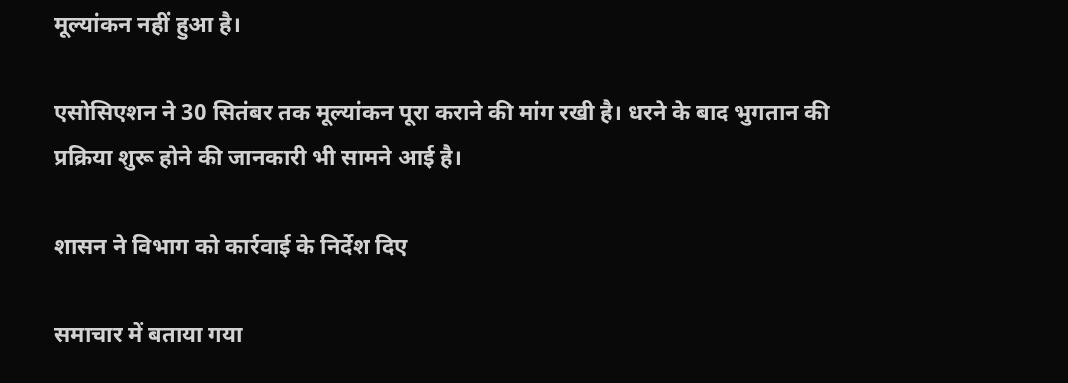मूल्यांकन नहीं हुआ है।

एसोसिएशन ने 30 सितंबर तक मूल्यांकन पूरा कराने की मांग रखी है। धरने के बाद भुगतान की प्रक्रिया शुरू होने की जानकारी भी सामने आई है।

शासन ने विभाग को कार्रवाई के निर्देश दिए

समाचार में बताया गया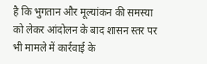है कि भुगतान और मूल्यांकन की समस्या को लेकर आंदोलन के बाद शासन स्तर पर भी मामले में कार्रवाई के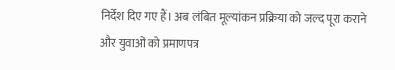निर्देश दिए गए हैं। अब लंबित मूल्यांकन प्रक्रिया को जल्द पूरा कराने और युवाओं को प्रमाणपत्र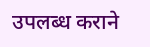उपलब्ध कराने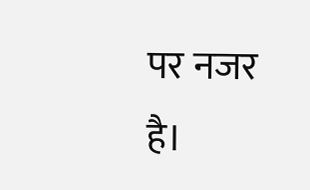पर नजर है।